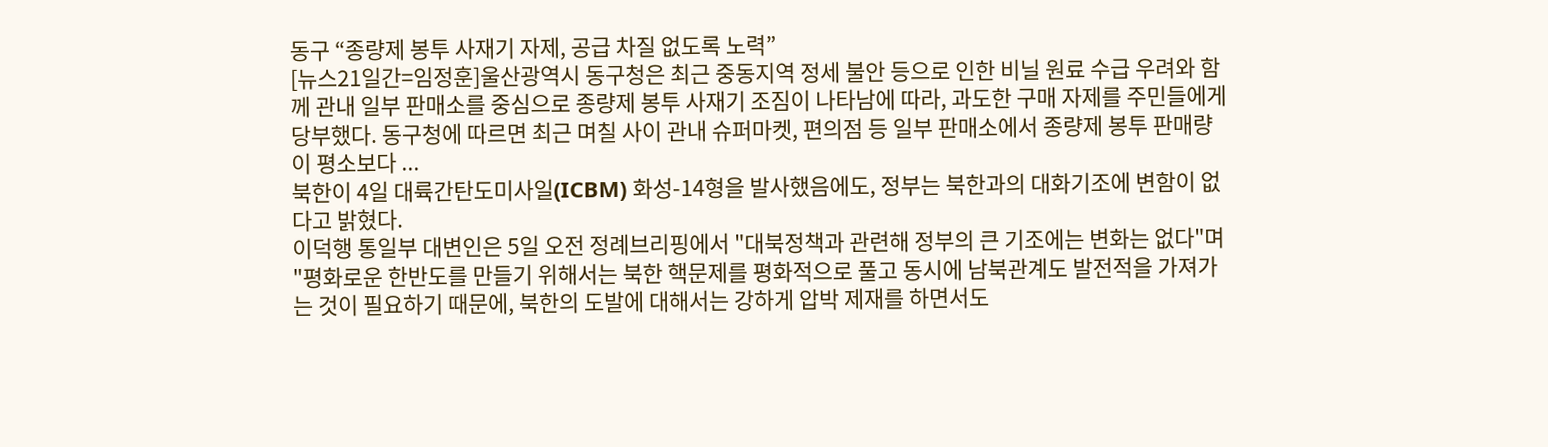동구 “종량제 봉투 사재기 자제, 공급 차질 없도록 노력”
[뉴스21일간=임정훈]울산광역시 동구청은 최근 중동지역 정세 불안 등으로 인한 비닐 원료 수급 우려와 함께 관내 일부 판매소를 중심으로 종량제 봉투 사재기 조짐이 나타남에 따라, 과도한 구매 자제를 주민들에게 당부했다. 동구청에 따르면 최근 며칠 사이 관내 슈퍼마켓, 편의점 등 일부 판매소에서 종량제 봉투 판매량이 평소보다 ...
북한이 4일 대륙간탄도미사일(ICBM) 화성-14형을 발사했음에도, 정부는 북한과의 대화기조에 변함이 없다고 밝혔다.
이덕행 통일부 대변인은 5일 오전 정례브리핑에서 "대북정책과 관련해 정부의 큰 기조에는 변화는 없다"며 "평화로운 한반도를 만들기 위해서는 북한 핵문제를 평화적으로 풀고 동시에 남북관계도 발전적을 가져가는 것이 필요하기 때문에, 북한의 도발에 대해서는 강하게 압박 제재를 하면서도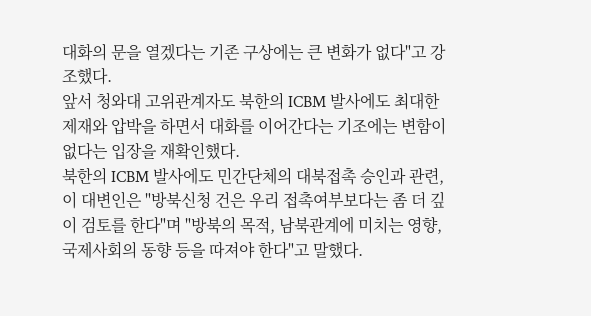대화의 문을 열겠다는 기존 구상에는 큰 변화가 없다"고 강조했다.
앞서 청와대 고위관계자도 북한의 ICBM 발사에도 최대한 제재와 압박을 하면서 대화를 이어간다는 기조에는 변함이 없다는 입장을 재확인했다.
북한의 ICBM 발사에도 민간단체의 대북접촉 승인과 관련, 이 대변인은 "방북신청 건은 우리 접촉여부보다는 좀 더 깊이 검토를 한다"며 "방북의 목적, 남북관계에 미치는 영향, 국제사회의 동향 등을 따져야 한다"고 말했다.